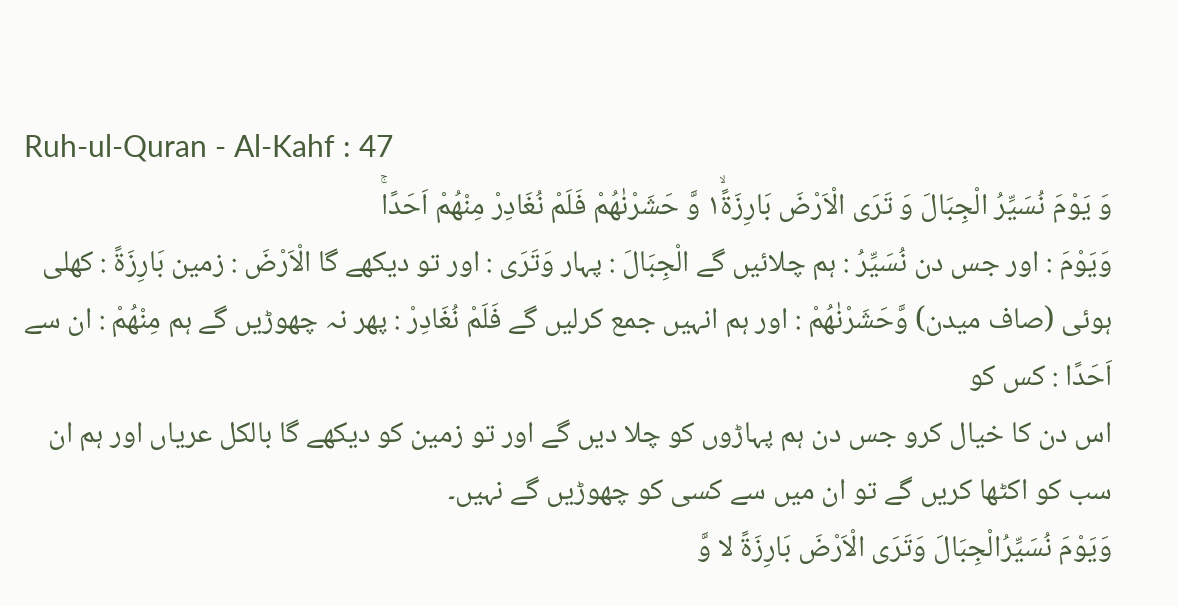Ruh-ul-Quran - Al-Kahf : 47
وَ یَوْمَ نُسَیِّرُ الْجِبَالَ وَ تَرَى الْاَرْضَ بَارِزَةً١ۙ وَّ حَشَرْنٰهُمْ فَلَمْ نُغَادِرْ مِنْهُمْ اَحَدًاۚ
وَيَوْمَ : اور جس دن نُسَيِّرُ : ہم چلائیں گے الْجِبَالَ : پہار وَتَرَى : اور تو دیکھے گا الْاَرْضَ : زمین بَارِزَةً : کھلی ہوئی (صاف میدن) وَّحَشَرْنٰهُمْ : اور ہم انہیں جمع کرلیں گے فَلَمْ نُغَادِرْ : پھر نہ چھوڑیں گے ہم مِنْهُمْ : ان سے اَحَدًا : کس کو
اس دن کا خیال کرو جس دن ہم پہاڑوں کو چلا دیں گے اور تو زمین کو دیکھے گا بالکل عریاں اور ہم ان سب کو اکٹھا کریں گے تو ان میں سے کسی کو چھوڑیں گے نہیں۔
وَیَوْمَ نُسَیِّرُالْجِبَالَ وَتَرَی الْاَرْضَ بَارِزَۃً لا وَّ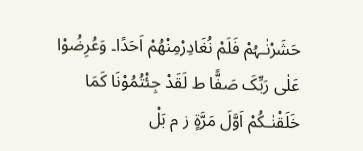حَشَرْنٰـہُمْ فَلَمْ نُغَادِرْمِنْھُمْ اَحَدًا۔ وَعُرِضُوْا عَلٰی رَبِّکَ صَفًّا ط لَقَدْ جِئْتُمُوْنَا کَمَا خَلَقْنٰـکُمْ اَوَّلَ مَرَّۃٍ ز م بَلْ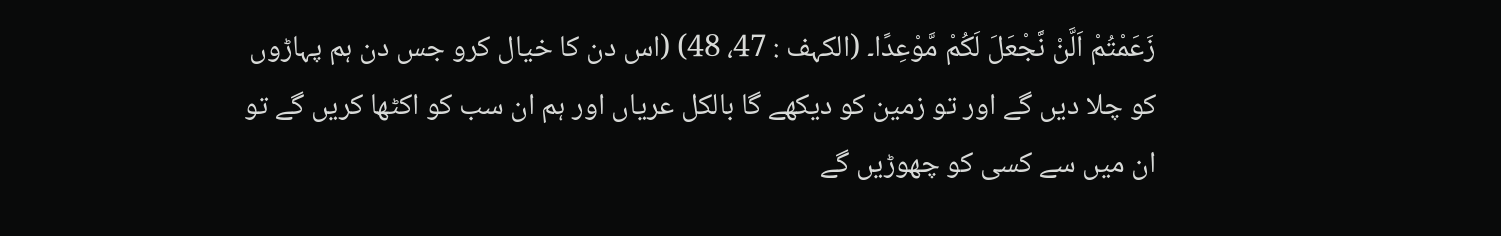زَعَمْتُمْ اَلَّنْ نَّجْعَلَ لَکُمْ مَّوْعِدًا۔ (الکہف : 47، 48) (اس دن کا خیال کرو جس دن ہم پہاڑوں کو چلا دیں گے اور تو زمین کو دیکھے گا بالکل عریاں اور ہم ان سب کو اکٹھا کریں گے تو ان میں سے کسی کو چھوڑیں گے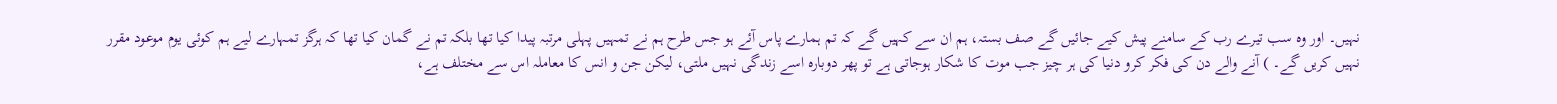نہیں۔ اور وہ سب تیرے رب کے سامنے پیش کیے جائیں گے صف بستہ، ہم ان سے کہیں گے کہ تم ہمارے پاس آئے ہو جس طرح ہم نے تمہیں پہلی مرتبہ پیدا کیا تھا بلکہ تم نے گمان کیا تھا کہ ہرگز تمہارے لیے ہم کوئی یوم موعود مقرر نہیں کریں گے۔ ) آنے والے دن کی فکر کرو دنیا کی ہر چیز جب موت کا شکار ہوجاتی ہے تو پھر دوبارہ اسے زندگی نہیں ملتی، لیکن جن و انس کا معاملہ اس سے مختلف ہے،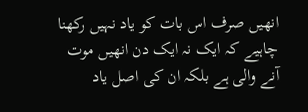انھیں صرف اس بات کو یاد نہیں رکھنا چاہیے کہ ایک نہ ایک دن انھیں موت آنے والی ہے بلکہ ان کی اصل یاد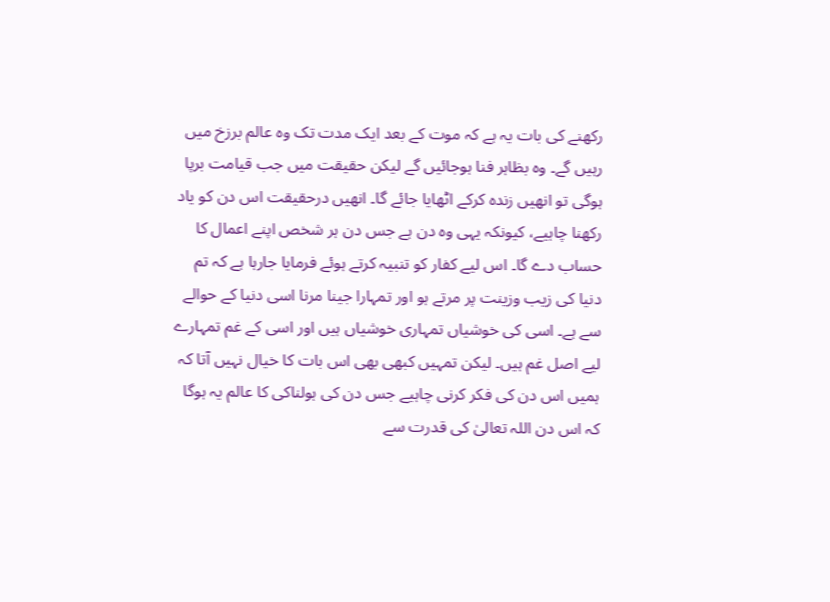رکھنے کی بات یہ ہے کہ موت کے بعد ایک مدت تک وہ عالم برزخ میں رہیں گے۔ وہ بظاہر فنا ہوجائیں گے لیکن حقیقت میں جب قیامت برپا ہوگی تو انھیں زندہ کرکے اٹھایا جائے گا۔ انھیں درحقیقت اس دن کو یاد رکھنا چاہیے، کیونکہ یہی وہ دن ہے جس دن ہر شخص اپنے اعمال کا حساب دے گا۔ اس لیے کفار کو تنبیہ کرتے ہوئے فرمایا جارہا ہے کہ تم دنیا کی زیب وزینت پر مرتے ہو اور تمہارا جینا مرنا اسی دنیا کے حوالے سے ہے۔ اسی کی خوشیاں تمہاری خوشیاں ہیں اور اسی کے غم تمہارے لیے اصل غم ہیں۔ لیکن تمہیں کبھی بھی اس بات کا خیال نہیں آتا کہ ہمیں اس دن کی فکر کرنی چاہیے جس دن کی ہولناکی کا عالم یہ ہوگا کہ اس دن اللہ تعالیٰ کی قدرت سے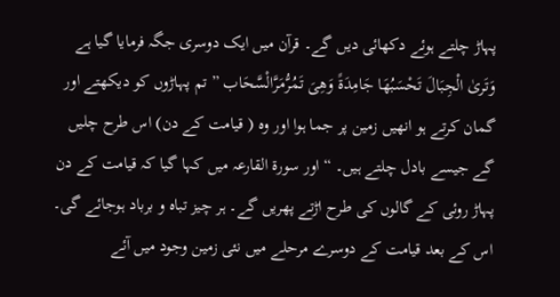پہاڑ چلتے ہوئے دکھائی دیں گے۔ قرآن میں ایک دوسری جگہ فرمایا گیا ہے وَتَریٰ الْجِبَالَ تَحْسَبُھَا جَامِدَۃً وَھِیَ تَمُرُّمَرَّالْسَّحَاب ” تم پہاڑوں کو دیکھتے اور گمان کرتے ہو انھیں زمین پر جما ہوا اور وہ ( قیامت کے دن) اس طرح چلیں گے جیسے بادل چلتے ہیں۔ “ اور سورة القارعہ میں کہا گیا کہ قیامت کے دن پہاڑ روئی کے گالوں کی طرح اڑتے پھریں گے۔ ہر چیز تباہ و برباد ہوجائے گی۔ اس کے بعد قیامت کے دوسرے مرحلے میں نئی زمین وجود میں آئے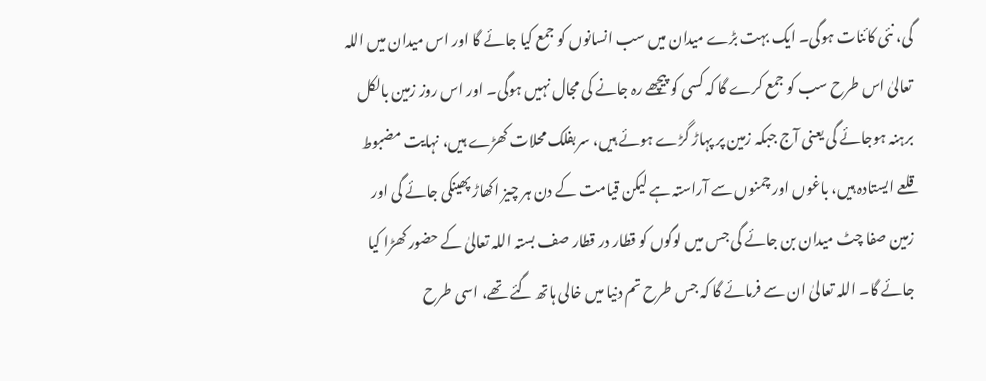گی، نئی کائنات ہوگی۔ ایک بہت بڑے میدان میں سب انسانوں کو جمع کیا جائے گا اور اس میدان میں اللہ تعالیٰ اس طرح سب کو جمع کرے گا کہ کسی کو پیچھے رہ جانے کی مجال نہیں ہوگی۔ اور اس روز زمین بالکل برہنہ ہوجائے گی یعنی آج جبکہ زمین پر پہاڑ گڑے ہوئے ہیں، سربفلک محلات کھڑے ہیں، نہایت مضبوط قلعے ایستادہ ہیں، باغوں اور چمنوں سے آراستہ ہے لیکن قیامت کے دن ہر چیز اکھاڑ پھینکی جائے گی اور زمین صفا چٹ میدان بن جائے گی جس میں لوگوں کو قطار در قطار صف بستہ اللہ تعالیٰ کے حضور کھڑا کیا جائے گا۔ اللہ تعالیٰ ان سے فرمائے گا کہ جس طرح تم دنیا میں خالی ہاتھ گئے تھے، اسی طرح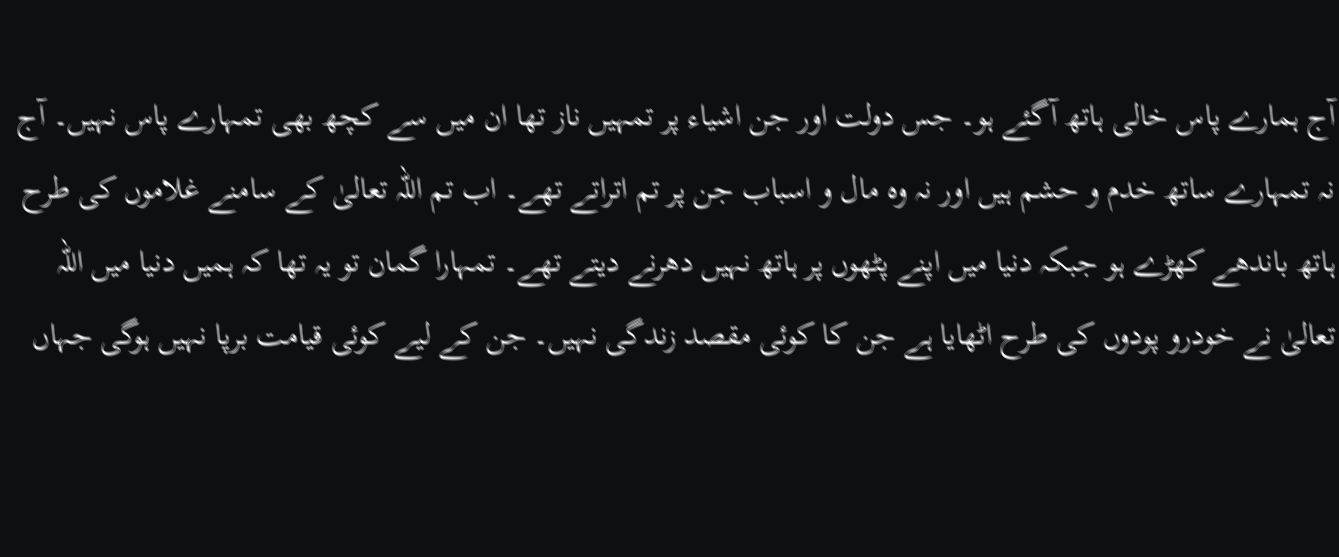آج ہمارے پاس خالی ہاتھ آگئے ہو۔ جس دولت اور جن اشیاء پر تمہیں ناز تھا ان میں سے کچھ بھی تمہارے پاس نہیں۔ آج نہ تمہارے ساتھ خدم و حشم ہیں اور نہ وہ مال و اسباب جن پر تم اتراتے تھے۔ اب تم اللہ تعالیٰ کے سامنے غلاموں کی طرح ہاتھ باندھے کھڑے ہو جبکہ دنیا میں اپنے پٹھوں پر ہاتھ نہیں دھرنے دیتے تھے۔ تمہارا گمان تو یہ تھا کہ ہمیں دنیا میں اللہ تعالیٰ نے خودرو پودوں کی طرح اٹھایا ہے جن کا کوئی مقصد زندگی نہیں۔ جن کے لیے کوئی قیامت برپا نہیں ہوگی جہاں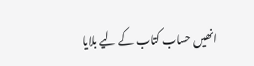انھیں حساب کتاب کے لیے بلایا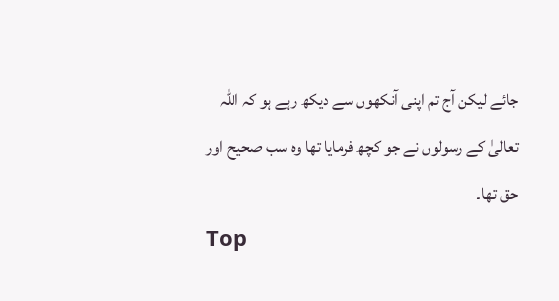جائے لیکن آج تم اپنی آنکھوں سے دیکھ رہے ہو کہ اللہ تعالیٰ کے رسولوں نے جو کچھ فرمایا تھا وہ سب صحیح اور حق تھا۔
Top